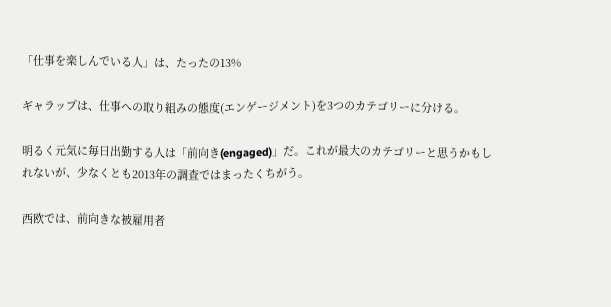「仕事を楽しんでいる人」は、たったの13%

ギャラップは、仕事への取り組みの態度(エンゲージメント)を3つのカテゴリーに分ける。

明るく元気に毎日出勤する人は「前向き(engaged)」だ。これが最大のカテゴリーと思うかもしれないが、少なくとも2013年の調査ではまったくちがう。

西欧では、前向きな被雇用者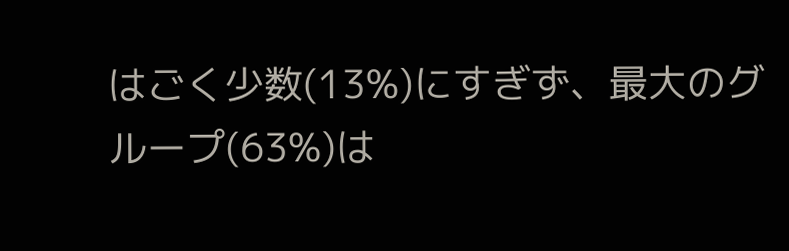はごく少数(13%)にすぎず、最大のグループ(63%)は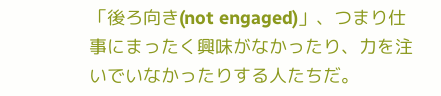「後ろ向き(not engaged)」、つまり仕事にまったく興味がなかったり、力を注いでいなかったりする人たちだ。